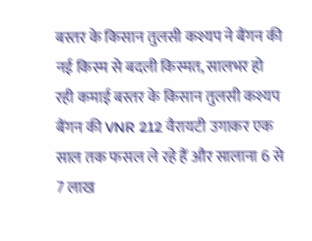बस्तर के किसान तुलसी कश्यप ने बैंगन की नई किस्म से बदली किस्मत, सालभर हो रही कमाई बस्तर के किसान तुलसी कश्यप बैंगन की VNR 212 वैरायटी उगाकर एक साल तक फसल ले रहे हैं और सालाना 6 से 7 लाख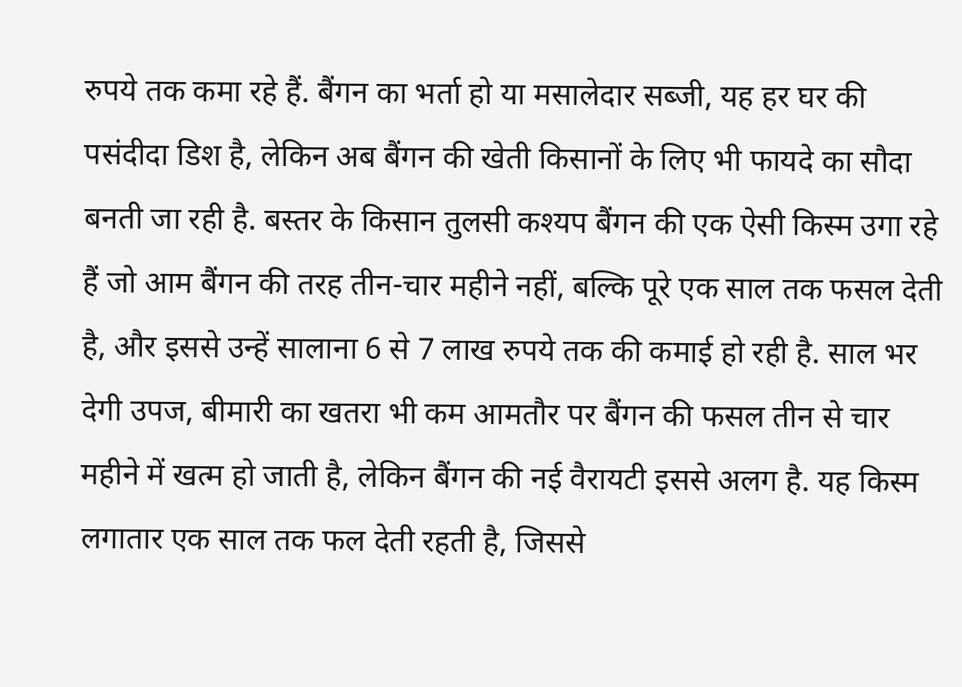रुपये तक कमा रहे हैं. बैंगन का भर्ता हो या मसालेदार सब्जी, यह हर घर की पसंदीदा डिश है, लेकिन अब बैंगन की खेती किसानों के लिए भी फायदे का सौदा बनती जा रही है. बस्तर के किसान तुलसी कश्यप बैंगन की एक ऐसी किस्म उगा रहे हैं जो आम बैंगन की तरह तीन-चार महीने नहीं, बल्कि पूरे एक साल तक फसल देती है, और इससे उन्हें सालाना 6 से 7 लाख रुपये तक की कमाई हो रही है. साल भर देगी उपज, बीमारी का खतरा भी कम आमतौर पर बैंगन की फसल तीन से चार महीने में खत्म हो जाती है, लेकिन बैंगन की नई वैरायटी इससे अलग है. यह किस्म लगातार एक साल तक फल देती रहती है, जिससे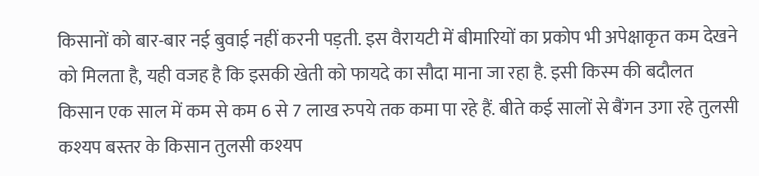किसानों को बार-बार नई बुवाई नहीं करनी पड़ती. इस वैरायटी में बीमारियों का प्रकोप भी अपेक्षाकृत कम देखने को मिलता है, यही वजह है कि इसकी खेती को फायदे का सौदा माना जा रहा है. इसी किस्म की बदौलत किसान एक साल में कम से कम 6 से 7 लाख रुपये तक कमा पा रहे हैं. बीते कई सालों से बैंगन उगा रहे तुलसी कश्यप बस्तर के किसान तुलसी कश्यप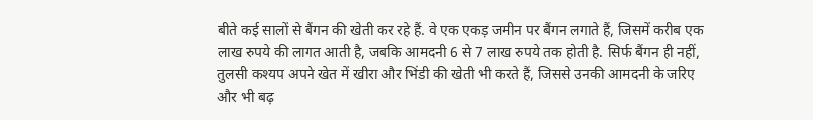बीते कई सालों से बैंगन की खेती कर रहे हैं. वे एक एकड़ जमीन पर बैंगन लगाते हैं, जिसमें करीब एक लाख रुपये की लागत आती है, जबकि आमदनी 6 से 7 लाख रुपये तक होती है. सिर्फ बैंगन ही नहीं, तुलसी कश्यप अपने खेत में खीरा और भिंडी की खेती भी करते हैं, जिससे उनकी आमदनी के जरिए और भी बढ़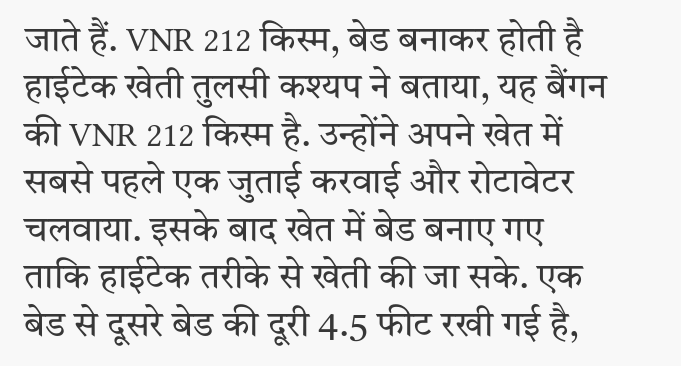जाते हैं. VNR 212 किस्म, बेड बनाकर होती है हाईटेक खेती तुलसी कश्यप ने बताया, यह बैंगन की VNR 212 किस्म है. उन्होंने अपने खेत में सबसे पहले एक जुताई करवाई और रोटावेटर चलवाया. इसके बाद खेत में बेड बनाए गए ताकि हाईटेक तरीके से खेती की जा सके. एक बेड से दूसरे बेड की दूरी 4.5 फीट रखी गई है,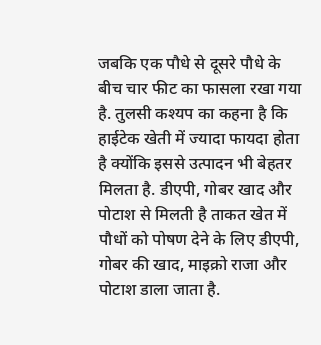जबकि एक पौधे से दूसरे पौधे के बीच चार फीट का फासला रखा गया है. तुलसी कश्यप का कहना है कि हाईटेक खेती में ज्यादा फायदा होता है क्योंकि इससे उत्पादन भी बेहतर मिलता है. डीएपी, गोबर खाद और पोटाश से मिलती है ताकत खेत में पौधों को पोषण देने के लिए डीएपी, गोबर की खाद, माइक्रो राजा और पोटाश डाला जाता है.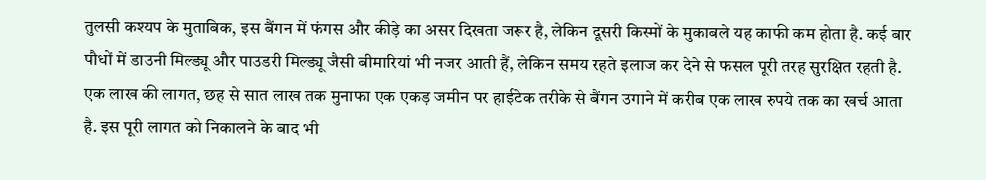तुलसी कश्यप के मुताबिक, इस बैंगन में फंगस और कीड़े का असर दिखता जरूर है, लेकिन दूसरी किस्मों के मुकाबले यह काफी कम होता है. कई बार पौधों में डाउनी मिल्ड्यू और पाउडरी मिल्ड्यू जैसी बीमारियां भी नजर आती हैं, लेकिन समय रहते इलाज कर देने से फसल पूरी तरह सुरक्षित रहती है. एक लाख की लागत, छह से सात लाख तक मुनाफा एक एकड़ जमीन पर हाईटेक तरीके से बैंगन उगाने में करीब एक लाख रुपये तक का खर्च आता है. इस पूरी लागत को निकालने के बाद भी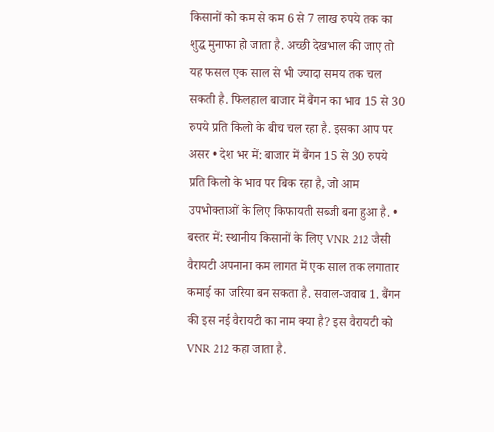किसानों को कम से कम 6 से 7 लाख रुपये तक का शुद्ध मुनाफा हो जाता है. अच्छी देखभाल की जाए तो यह फसल एक साल से भी ज्यादा समय तक चल सकती है. फिलहाल बाजार में बैंगन का भाव 15 से 30 रुपये प्रति किलो के बीच चल रहा है. इसका आप पर असर • देश भर में: बाजार में बैंगन 15 से 30 रुपये प्रति किलो के भाव पर बिक रहा है, जो आम उपभोक्ताओं के लिए किफायती सब्जी बना हुआ है. • बस्तर में: स्थानीय किसानों के लिए VNR 212 जैसी वैरायटी अपनाना कम लागत में एक साल तक लगातार कमाई का जरिया बन सकता है. सवाल-जवाब 1. बैंगन की इस नई वैरायटी का नाम क्या है? इस वैरायटी को VNR 212 कहा जाता है.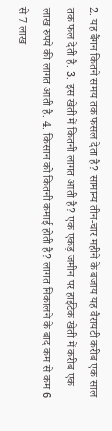2. यह बैंगन कितने समय तक फसल देता है? सामान्य तीन-चार महीने के बजाय यह वैरायटी करीब एक साल तक फल देती है. 3. इस खेती में कितनी लागत आती है? एक एकड़ जमीन पर हाईटेक खेती में करीब एक लाख रुपये की लागत आती है. 4. किसान को कितनी कमाई होती है? लागत निकालने के बाद कम से कम 6 से 7 लाख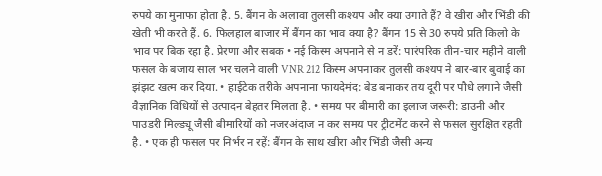रुपये का मुनाफा होता है. 5. बैंगन के अलावा तुलसी कश्यप और क्या उगाते हैं? वे खीरा और भिंडी की खेती भी करते हैं. 6. फिलहाल बाजार में बैंगन का भाव क्या है? बैंगन 15 से 30 रुपये प्रति किलो के भाव पर बिक रहा है. प्रेरणा और सबक • नई किस्म अपनाने से न डरें: पारंपरिक तीन-चार महीने वाली फसल के बजाय साल भर चलने वाली VNR 212 किस्म अपनाकर तुलसी कश्यप ने बार-बार बुवाई का झंझट खत्म कर दिया. • हाईटेक तरीके अपनाना फायदेमंद: बेड बनाकर तय दूरी पर पौधे लगाने जैसी वैज्ञानिक विधियों से उत्पादन बेहतर मिलता है. • समय पर बीमारी का इलाज जरूरी: डाउनी और पाउडरी मिल्ड्यू जैसी बीमारियों को नजरअंदाज न कर समय पर ट्रीटमेंट करने से फसल सुरक्षित रहती है. • एक ही फसल पर निर्भर न रहें: बैंगन के साथ खीरा और भिंडी जैसी अन्य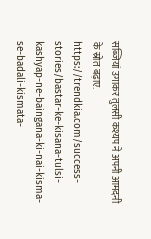सब्जियां उगाकर तुलसी कश्यप ने अपनी आमदनी के स्रोत बढ़ाए. https://trendkia.com/success-stories/bastar-ke-kisana-tulsi-kashyap-ne-baingana-ki-nai-kisma-se-badali-kismata-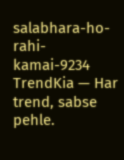salabhara-ho-rahi-kamai-9234 TrendKia — Har trend, sabse pehle.